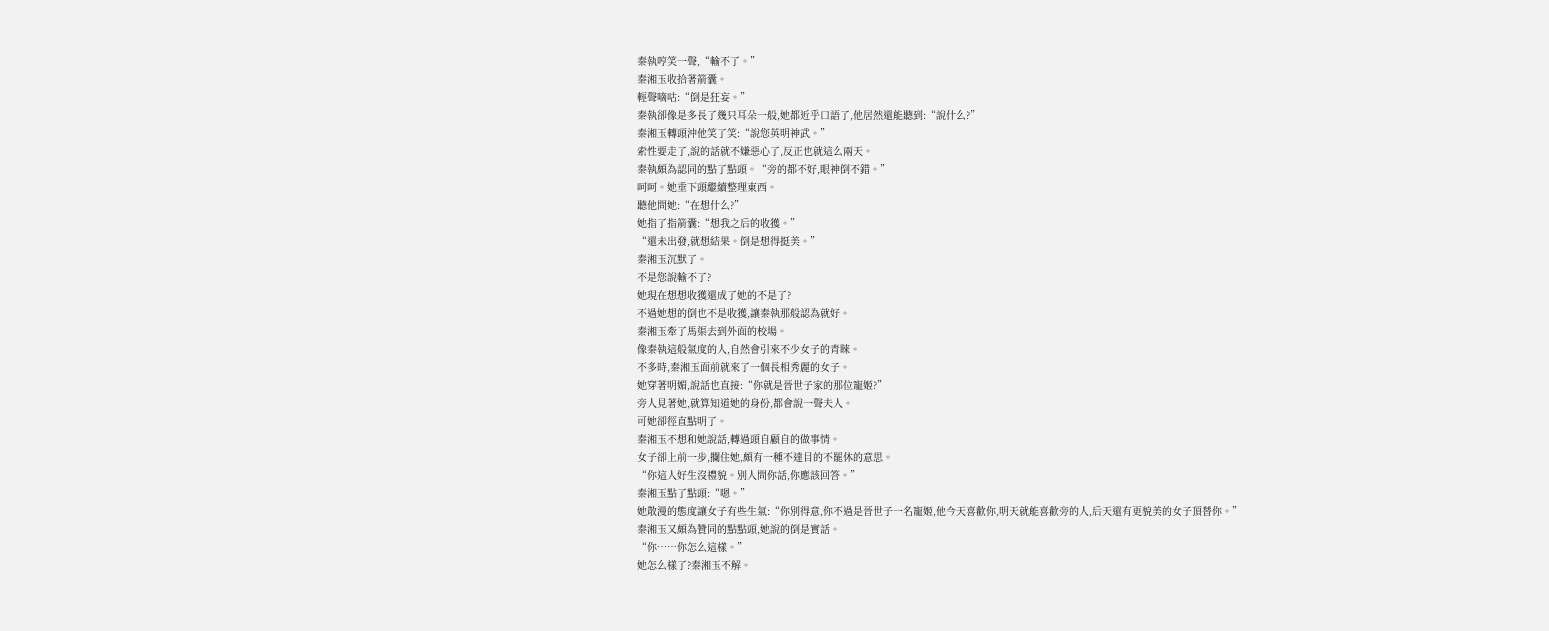秦執哼笑一聲,“輸不了。”
秦湘玉收拾著箭囊。
輕聲嘀咕:“倒是狂妄。”
秦執卻像是多長了幾只耳朵一般,她都近乎口語了,他居然還能聽到:“說什么?”
秦湘玉轉頭沖他笑了笑:“說您英明神武。”
索性要走了,說的話就不嫌惡心了,反正也就這么兩天。
秦執頗為認同的點了點頭。“旁的都不好,眼神倒不錯。”
呵呵。她垂下頭繼續整理東西。
聽他問她:“在想什么?”
她指了指箭囊:“想我之后的收獲。”
“還未出發,就想結果。倒是想得挺美。”
秦湘玉沉默了。
不是您說輸不了?
她現在想想收獲還成了她的不是了?
不過她想的倒也不是收獲,讓秦執那般認為就好。
秦湘玉牽了馬渠去到外面的校場。
像秦執這般氣度的人,自然會引來不少女子的青睞。
不多時,秦湘玉面前就來了一個長相秀麗的女子。
她穿著明媚,說話也直接:“你就是晉世子家的那位寵姬?”
旁人見著她,就算知道她的身份,都會說一聲夫人。
可她卻徑直點明了。
秦湘玉不想和她說話,轉過頭自顧自的做事情。
女子卻上前一步,攔住她,頗有一種不達目的不罷休的意思。
“你這人好生沒禮貌。別人問你話,你應該回答。”
秦湘玉點了點頭:“嗯。”
她散漫的態度讓女子有些生氣:“你別得意,你不過是晉世子一名寵姬,他今天喜歡你,明天就能喜歡旁的人,后天還有更貌美的女子頂替你。”
秦湘玉又頗為贊同的點點頭,她說的倒是實話。
“你……你怎么這樣。”
她怎么樣了?秦湘玉不解。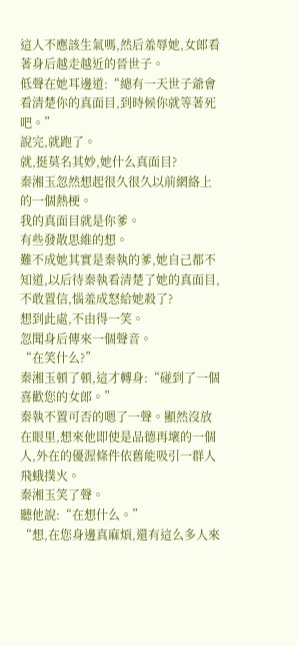這人不應該生氣嗎,然后羞辱她,女郎看著身后越走越近的晉世子。
低聲在她耳邊道:“總有一天世子爺會看清楚你的真面目,到時候你就等著死吧。”
說完,就跑了。
就,挺莫名其妙,她什么真面目?
秦湘玉忽然想起很久很久以前網絡上的一個熱梗。
我的真面目就是你爹。
有些發散思維的想。
難不成她其實是秦執的爹,她自己都不知道,以后待秦執看清楚了她的真面目,不敢置信,惱羞成怒給她殺了?
想到此處,不由得一笑。
忽聞身后傳來一個聲音。
“在笑什么?”
秦湘玉頓了頓,這才轉身:“碰到了一個喜歡您的女郎。”
秦執不置可否的嗯了一聲。顯然沒放在眼里,想來他即使是品德再壞的一個人,外在的優渥條件依舊能吸引一群人飛蛾撲火。
秦湘玉笑了聲。
聽他說:“在想什么。”
“想,在您身邊真麻煩,還有這么多人來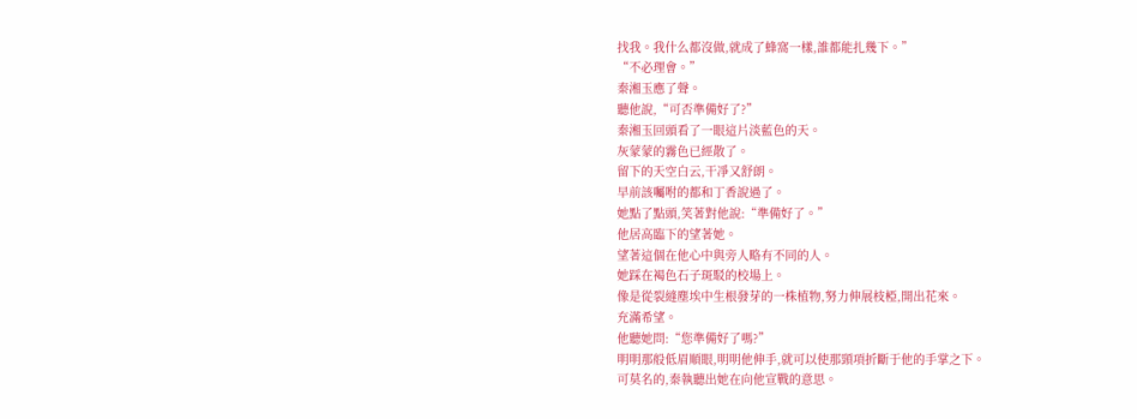找我。我什么都沒做,就成了蜂窩一樣,誰都能扎幾下。”
“不必理會。”
秦湘玉應了聲。
聽他說,“可否準備好了?”
秦湘玉回頭看了一眼這片淡藍色的天。
灰蒙蒙的霧色已經散了。
留下的天空白云,干凈又舒朗。
早前該囑咐的都和丁香說過了。
她點了點頭,笑著對他說:“準備好了。”
他居高臨下的望著她。
望著這個在他心中與旁人略有不同的人。
她踩在褐色石子斑駁的校場上。
像是從裂縫塵埃中生根發芽的一株植物,努力伸展枝椏,開出花來。
充滿希望。
他聽她問:“您準備好了嗎?”
明明那般低眉順眼,明明他伸手,就可以使那頸項折斷于他的手掌之下。
可莫名的,秦執聽出她在向他宣戰的意思。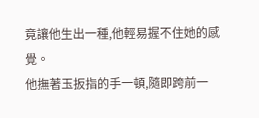竟讓他生出一種,他輕易握不住她的感覺。
他撫著玉扳指的手一頓,隨即跨前一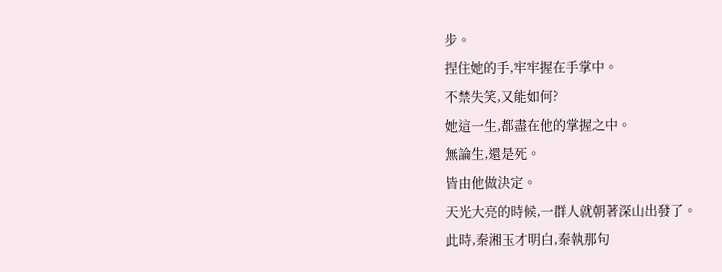步。
捏住她的手,牢牢握在手掌中。
不禁失笑,又能如何?
她這一生,都盡在他的掌握之中。
無論生,還是死。
皆由他做決定。
天光大亮的時候,一群人就朝著深山出發了。
此時,秦湘玉才明白,秦執那句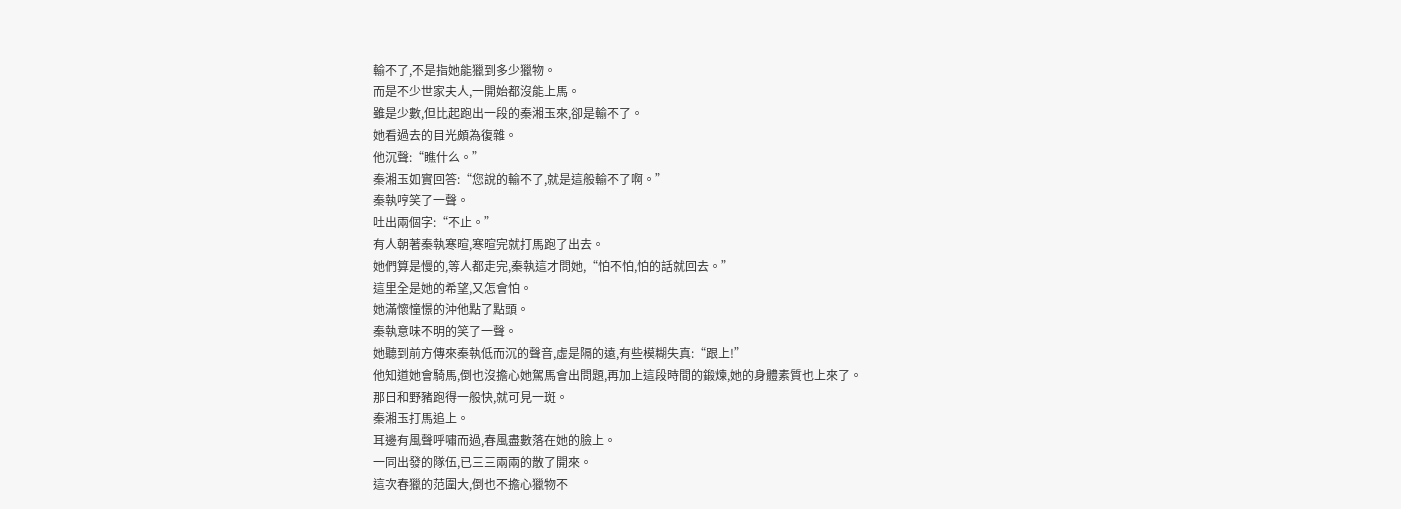輸不了,不是指她能獵到多少獵物。
而是不少世家夫人,一開始都沒能上馬。
雖是少數,但比起跑出一段的秦湘玉來,卻是輸不了。
她看過去的目光頗為復雜。
他沉聲:“瞧什么。”
秦湘玉如實回答:“您說的輸不了,就是這般輸不了啊。”
秦執哼笑了一聲。
吐出兩個字:“不止。”
有人朝著秦執寒暄,寒暄完就打馬跑了出去。
她們算是慢的,等人都走完,秦執這才問她,“怕不怕,怕的話就回去。”
這里全是她的希望,又怎會怕。
她滿懷憧憬的沖他點了點頭。
秦執意味不明的笑了一聲。
她聽到前方傳來秦執低而沉的聲音,虛是隔的遠,有些模糊失真:“跟上!”
他知道她會騎馬,倒也沒擔心她駕馬會出問題,再加上這段時間的鍛煉,她的身體素質也上來了。
那日和野豬跑得一般快,就可見一斑。
秦湘玉打馬追上。
耳邊有風聲呼嘯而過,春風盡數落在她的臉上。
一同出發的隊伍,已三三兩兩的散了開來。
這次春獵的范圍大,倒也不擔心獵物不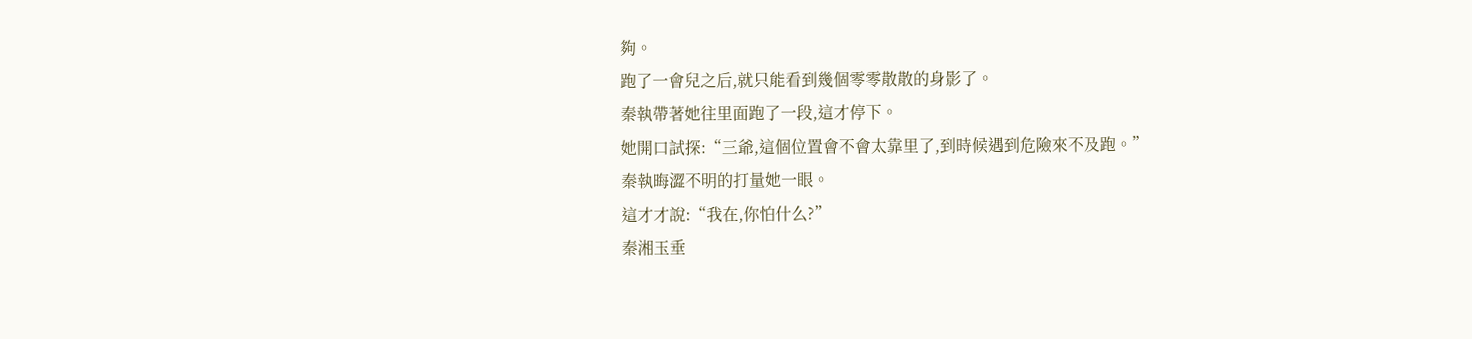夠。
跑了一會兒之后,就只能看到幾個零零散散的身影了。
秦執帶著她往里面跑了一段,這才停下。
她開口試探:“三爺,這個位置會不會太靠里了,到時候遇到危險來不及跑。”
秦執晦澀不明的打量她一眼。
這才才說:“我在,你怕什么?”
秦湘玉垂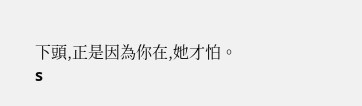下頭,正是因為你在,她才怕。
s